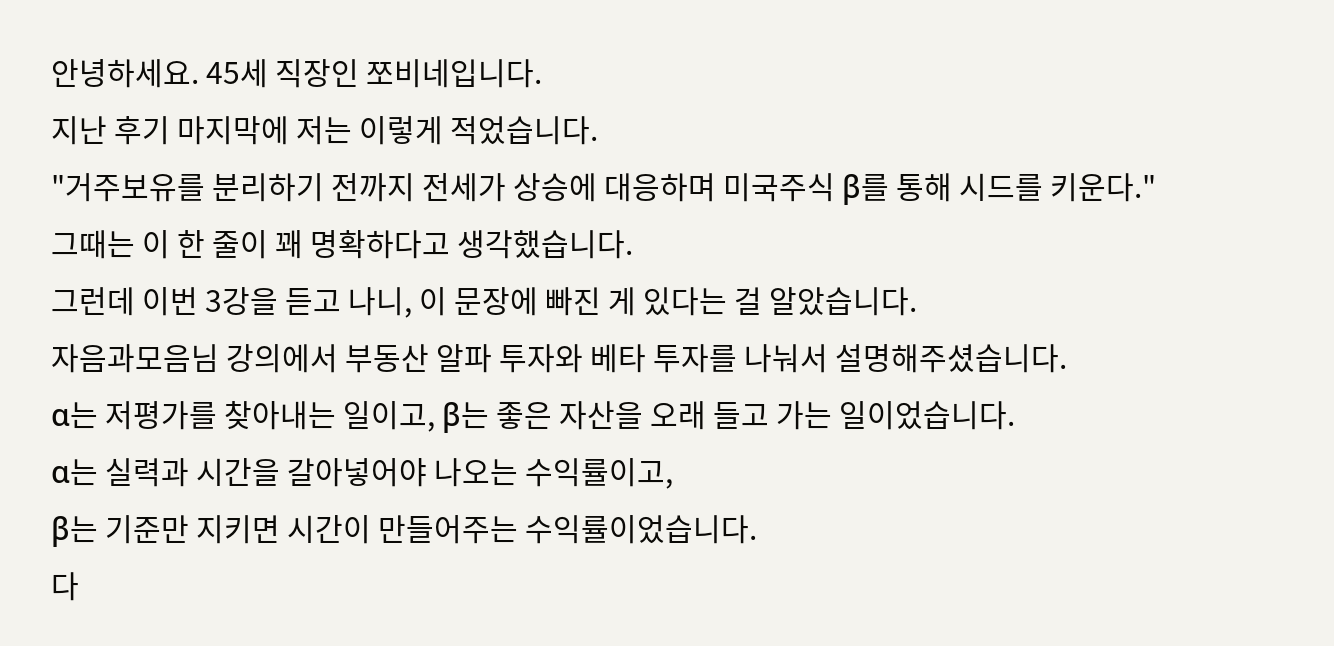안녕하세요. 45세 직장인 쪼비네입니다.
지난 후기 마지막에 저는 이렇게 적었습니다.
"거주보유를 분리하기 전까지 전세가 상승에 대응하며 미국주식 β를 통해 시드를 키운다."
그때는 이 한 줄이 꽤 명확하다고 생각했습니다.
그런데 이번 3강을 듣고 나니, 이 문장에 빠진 게 있다는 걸 알았습니다.
자음과모음님 강의에서 부동산 알파 투자와 베타 투자를 나눠서 설명해주셨습니다.
α는 저평가를 찾아내는 일이고, β는 좋은 자산을 오래 들고 가는 일이었습니다.
α는 실력과 시간을 갈아넣어야 나오는 수익률이고,
β는 기준만 지키면 시간이 만들어주는 수익률이었습니다.
다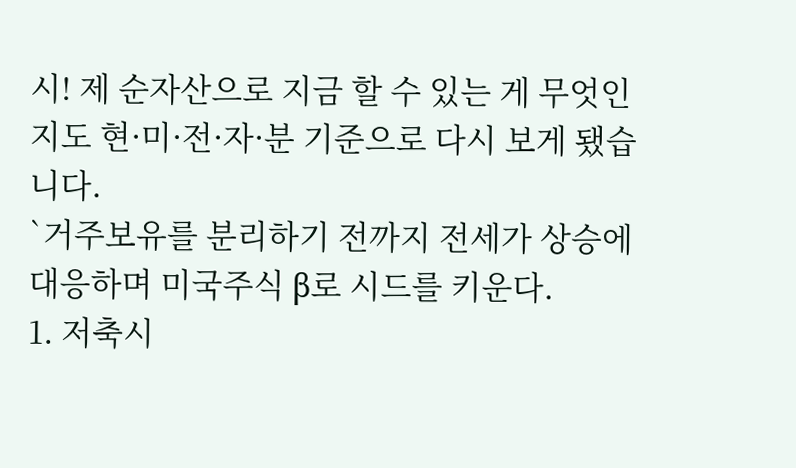시! 제 순자산으로 지금 할 수 있는 게 무엇인지도 현·미·전·자·분 기준으로 다시 보게 됐습니다.
`거주보유를 분리하기 전까지 전세가 상승에 대응하며 미국주식 β로 시드를 키운다.
1. 저축시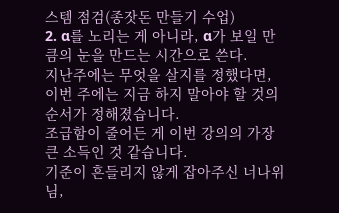스템 점검(종잣돈 만들기 수업)
2. α를 노리는 게 아니라, α가 보일 만큼의 눈을 만드는 시간으로 쓴다.
지난주에는 무엇을 살지를 정했다면, 이번 주에는 지금 하지 말아야 할 것의 순서가 정해졌습니다.
조급함이 줄어든 게 이번 강의의 가장 큰 소득인 것 같습니다.
기준이 흔들리지 않게 잡아주신 너나위님,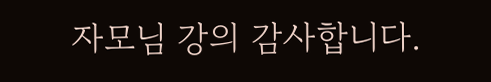자모님 강의 감사합니다.